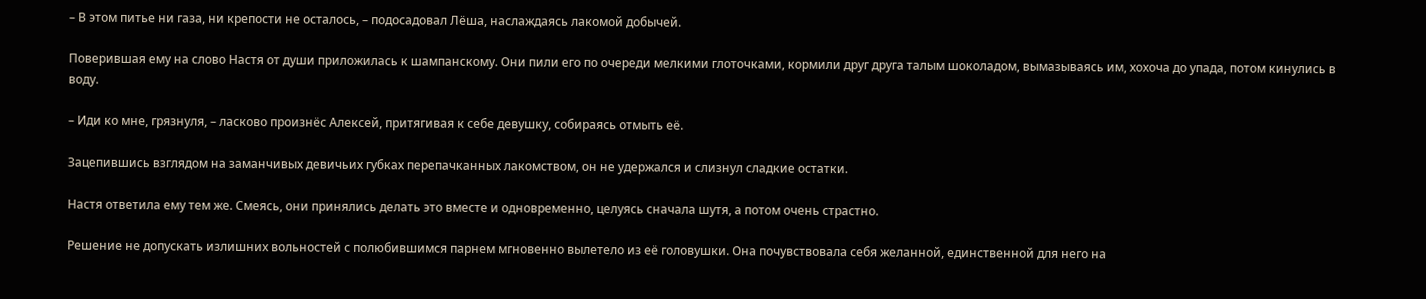– В этом питье ни газа, ни крепости не осталось, – подосадовал Лёша, наслаждаясь лакомой добычей.

Поверившая ему на слово Настя от души приложилась к шампанскому. Они пили его по очереди мелкими глоточками, кормили друг друга талым шоколадом, вымазываясь им, хохоча до упада, потом кинулись в воду.

– Иди ко мне, грязнуля, – ласково произнёс Алексей, притягивая к себе девушку, собираясь отмыть её.

Зацепившись взглядом на заманчивых девичьих губках перепачканных лакомством, он не удержался и слизнул сладкие остатки.

Настя ответила ему тем же. Смеясь, они принялись делать это вместе и одновременно, целуясь сначала шутя, а потом очень страстно.

Решение не допускать излишних вольностей с полюбившимся парнем мгновенно вылетело из её головушки. Она почувствовала себя желанной, единственной для него на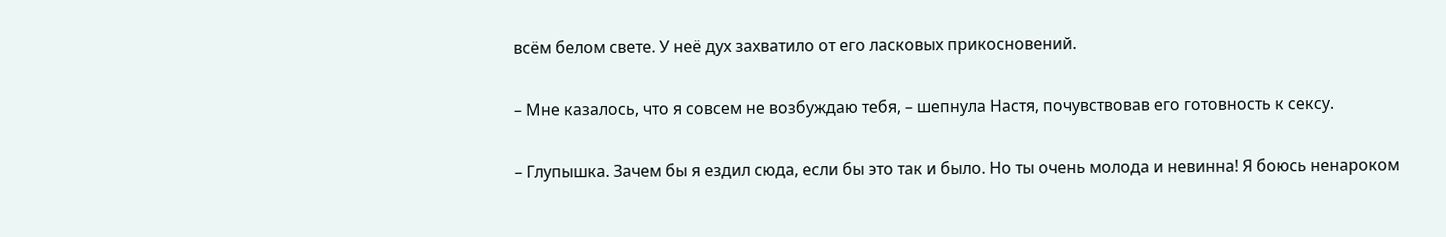всём белом свете. У неё дух захватило от его ласковых прикосновений.

– Мне казалось, что я совсем не возбуждаю тебя, – шепнула Настя, почувствовав его готовность к сексу.

– Глупышка. Зачем бы я ездил сюда, если бы это так и было. Но ты очень молода и невинна! Я боюсь ненароком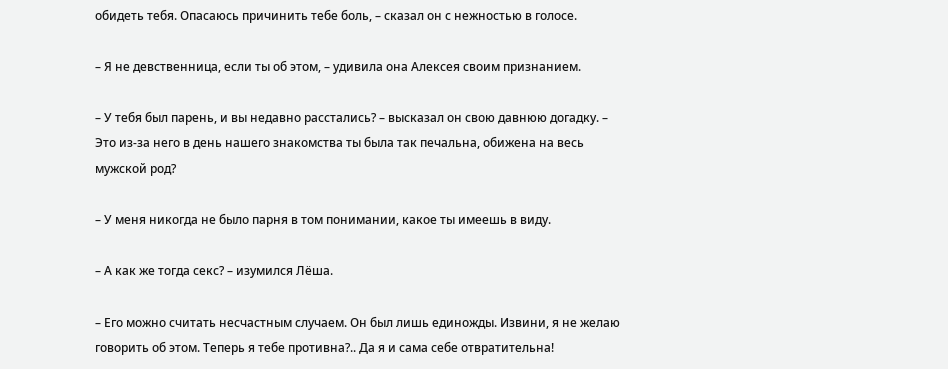обидеть тебя. Опасаюсь причинить тебе боль, – сказал он с нежностью в голосе.

– Я не девственница, если ты об этом, – удивила она Алексея своим признанием.

– У тебя был парень, и вы недавно расстались? – высказал он свою давнюю догадку. – Это из-за него в день нашего знакомства ты была так печальна, обижена на весь мужской род?

– У меня никогда не было парня в том понимании, какое ты имеешь в виду.

– А как же тогда секс? – изумился Лёша.

– Его можно считать несчастным случаем. Он был лишь единожды. Извини, я не желаю говорить об этом. Теперь я тебе противна?.. Да я и сама себе отвратительна!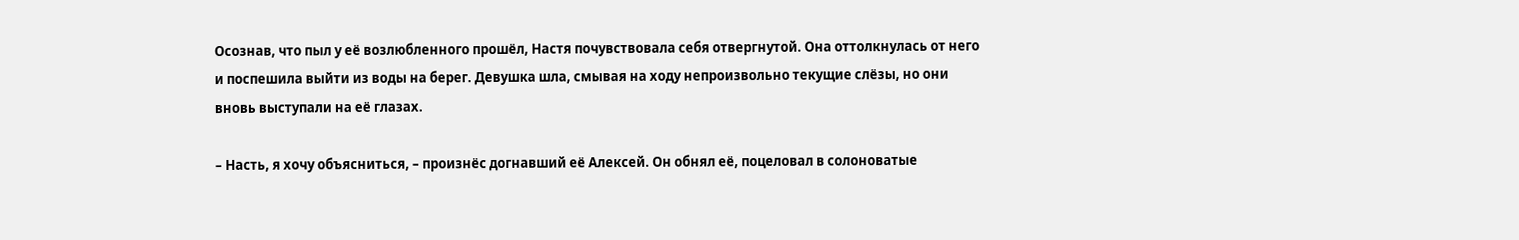Осознав, что пыл у её возлюбленного прошёл, Настя почувствовала себя отвергнутой. Она оттолкнулась от него и поспешила выйти из воды на берег. Девушка шла, смывая на ходу непроизвольно текущие слёзы, но они вновь выступали на её глазах.

– Насть, я хочу объясниться, – произнёс догнавший её Алексей. Он обнял её, поцеловал в солоноватые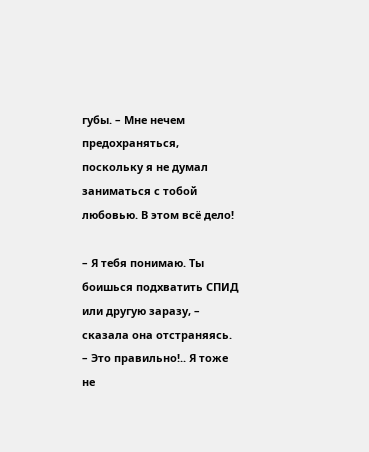губы. – Мне нечем предохраняться, поскольку я не думал заниматься с тобой любовью. В этом всё дело!

– Я тебя понимаю. Ты боишься подхватить СПИД или другую заразу, – сказала она отстраняясь. – Это правильно!.. Я тоже не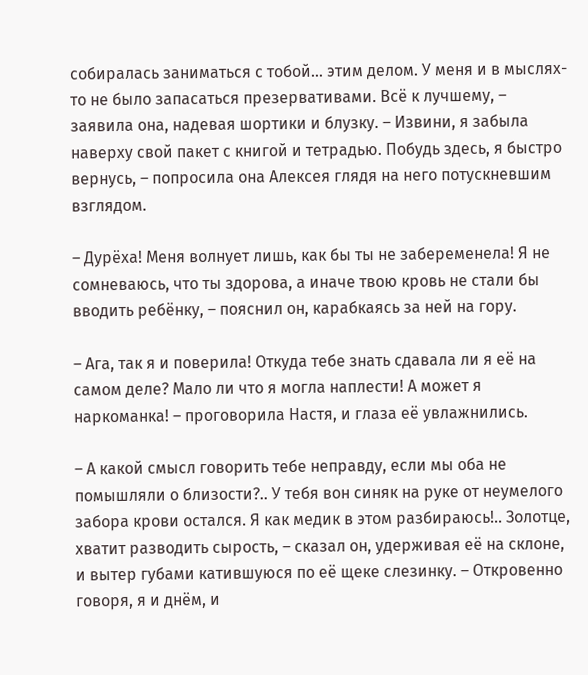собиралась заниматься с тобой… этим делом. У меня и в мыслях-то не было запасаться презервативами. Всё к лучшему, – заявила она, надевая шортики и блузку. – Извини, я забыла наверху свой пакет с книгой и тетрадью. Побудь здесь, я быстро вернусь, – попросила она Алексея глядя на него потускневшим взглядом.

– Дурёха! Меня волнует лишь, как бы ты не забеременела! Я не сомневаюсь, что ты здорова, а иначе твою кровь не стали бы вводить ребёнку, – пояснил он, карабкаясь за ней на гору.

– Ага, так я и поверила! Откуда тебе знать сдавала ли я её на самом деле? Мало ли что я могла наплести! А может я наркоманка! – проговорила Настя, и глаза её увлажнились.

– А какой смысл говорить тебе неправду, если мы оба не помышляли о близости?.. У тебя вон синяк на руке от неумелого забора крови остался. Я как медик в этом разбираюсь!.. Золотце, хватит разводить сырость, – сказал он, удерживая её на склоне, и вытер губами катившуюся по её щеке слезинку. – Откровенно говоря, я и днём, и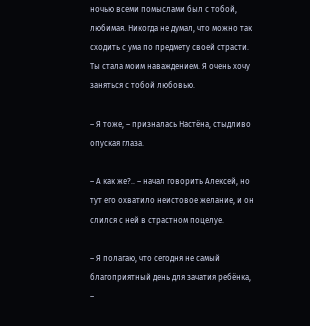ночью всеми помыслами был с тобой, любимая. Никогда не думал, что можно так сходить с ума по предмету своей страсти. Ты стала моим наваждением. Я очень хочу заняться с тобой любовью.

– Я тоже, – призналась Настёна, стыдливо опуская глаза.

– А как же?.. – начал говорить Алексей, но тут его охватило неистовое желание, и он слился с ней в страстном поцелуе.

– Я полагаю, что сегодня не самый благоприятный день для зачатия ребёнка, –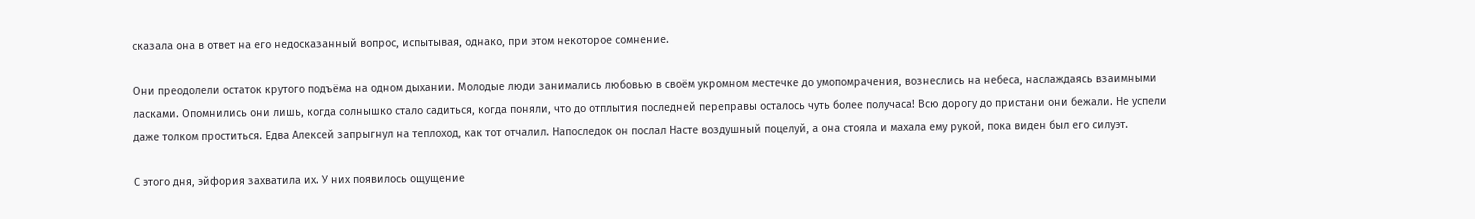сказала она в ответ на его недосказанный вопрос, испытывая, однако, при этом некоторое сомнение.

Они преодолели остаток крутого подъёма на одном дыхании. Молодые люди занимались любовью в своём укромном местечке до умопомрачения, вознеслись на небеса, наслаждаясь взаимными ласками. Опомнились они лишь, когда солнышко стало садиться, когда поняли, что до отплытия последней переправы осталось чуть более получаса! Всю дорогу до пристани они бежали. Не успели даже толком проститься. Едва Алексей запрыгнул на теплоход, как тот отчалил. Напоследок он послал Насте воздушный поцелуй, а она стояла и махала ему рукой, пока виден был его силуэт.

С этого дня, эйфория захватила их. У них появилось ощущение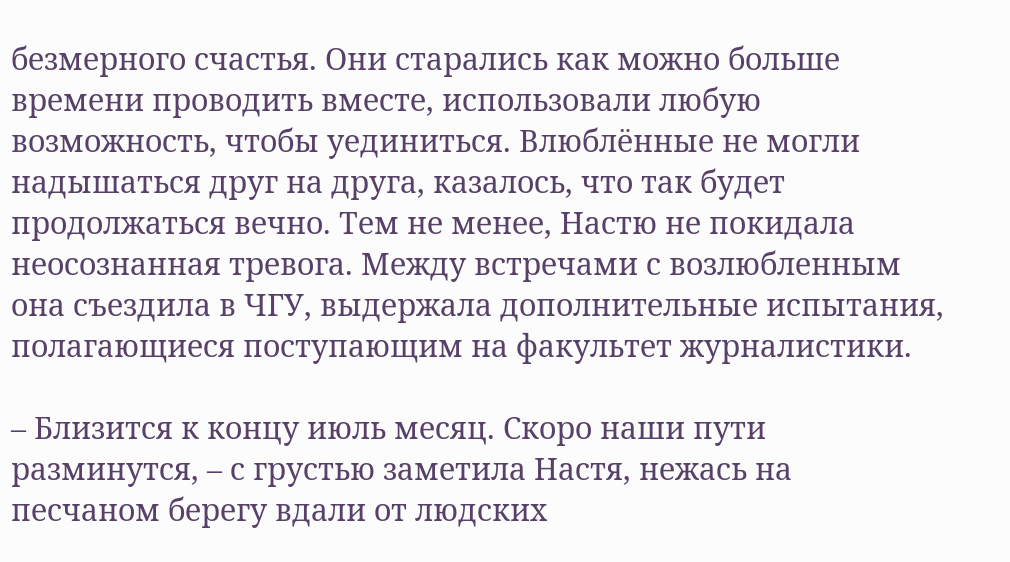безмерного счастья. Они старались как можно больше времени проводить вместе, использовали любую возможность, чтобы уединиться. Влюблённые не могли надышаться друг на друга, казалось, что так будет продолжаться вечно. Тем не менее, Настю не покидала неосознанная тревога. Между встречами с возлюбленным она съездила в ЧГУ, выдержала дополнительные испытания, полагающиеся поступающим на факультет журналистики.

– Близится к концу июль месяц. Скоро наши пути разминутся, – с грустью заметила Настя, нежась на песчаном берегу вдали от людских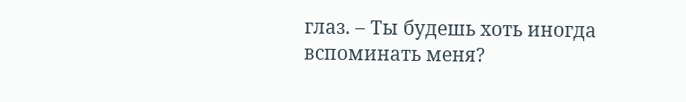глаз. – Ты будешь хоть иногда вспоминать меня?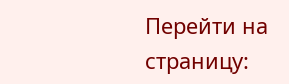Перейти на страницу: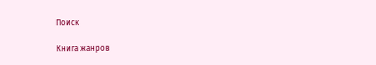Поиск

Книга жанров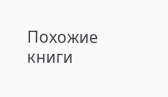Похожие книги